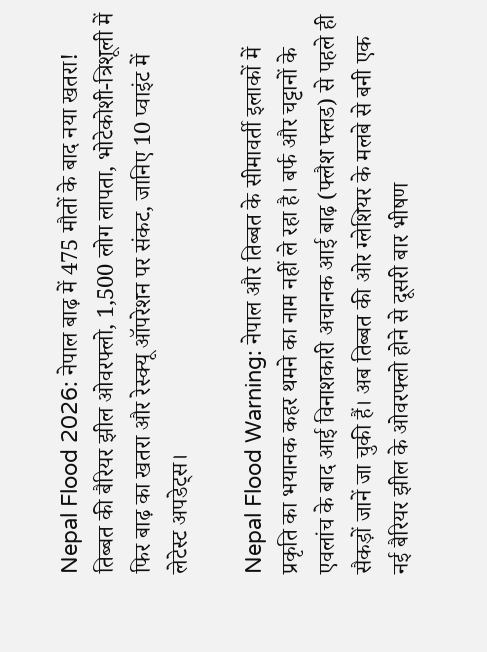Nepal Flood 2026: नेपाल बाढ़ में 475 मौतों के बाद नया खतरा! तिब्बत की बैरियर झील ओवरफ्लो, 1,500 लोग लापता, भोटेकोशी-त्रिशूली में फिर बाढ़ का खतरा और रेस्क्यू ऑपरेशन पर संकट, जानिए 10 प्वाइंट में लेटेस्ट अपडेट्स।

Nepal Flood Warning: नेपाल और तिब्बत के सीमावर्ती इलाकों में प्रकृति का भयानक कहर थमने का नाम नहीं ले रहा है। बर्फ और चट्टानों के एवलांच के बाद आई विनाशकारी अचानक आई बाढ़ (फ्लैश फ्लड) से पहले ही सैकड़ों जानें जा चुकी हैं। अब तिब्बत की ओर ग्लेशियर के मलबे से बनी एक नई बैरियर झील के ओवरफ्लो होने से दूसरी बार भीषण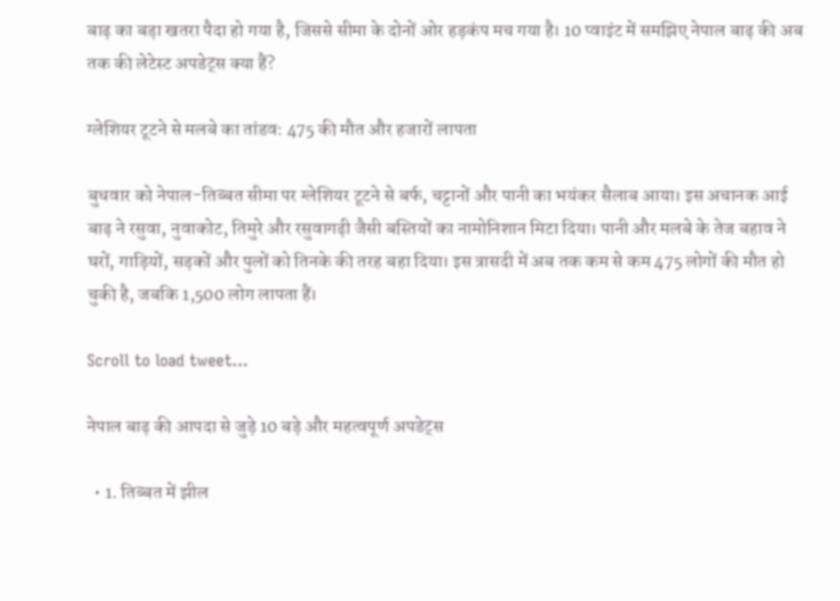बाढ़ का बड़ा खतरा पैदा हो गया है, जिससे सीमा के दोनों ओर हड़कंप मच गया है। 10 प्वाइंट में समझिए नेपाल बाढ़ की अब तक की लेटेस्ट अपडेट्स क्या हैं?

ग्लेशियर टूटने से मलबे का तांडव: 475 की मौत और हजारों लापता

बुधवार को नेपाल-तिब्बत सीमा पर ग्लेशियर टूटने से बर्फ, चट्टानों और पानी का भयंकर सैलाब आया। इस अचानक आई बाढ़ ने रसुवा, नुवाकोट, तिमुरे और रसुवागढ़ी जैसी बस्तियों का नामोनिशान मिटा दिया। पानी और मलबे के तेज बहाव ने घरों, गाड़ियों, सड़कों और पुलों को तिनके की तरह बहा दिया। इस त्रासदी में अब तक कम से कम 475 लोगों की मौत हो चुकी है, जबकि 1,500 लोग लापता हैं।

Scroll to load tweet…

नेपाल बाढ़ की आपदा से जुड़े 10 बड़े और महत्वपूर्ण अपडेट्स

  • 1. तिब्बत में झील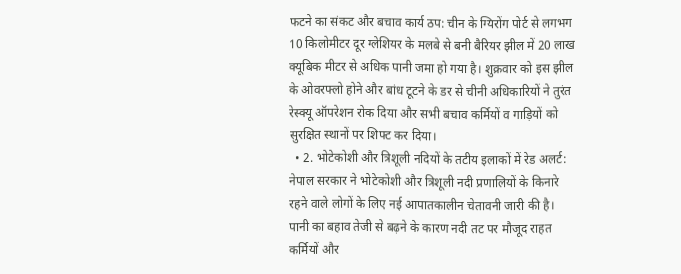फटने का संकट और बचाव कार्य ठप: चीन के ग्यिरोंग पोर्ट से लगभग 10 किलोमीटर दूर ग्लेशियर के मलबे से बनी बैरियर झील में 20 लाख क्यूबिक मीटर से अधिक पानी जमा हो गया है। शुक्रवार को इस झील के ओवरफ्लो होने और बांध टूटने के डर से चीनी अधिकारियों ने तुरंत रेस्क्यू ऑपरेशन रोक दिया और सभी बचाव कर्मियों व गाड़ियों को सुरक्षित स्थानों पर शिफ्ट कर दिया।
  • 2. भोटेकोशी और त्रिशूली नदियों के तटीय इलाकों में रेड अलर्ट: नेपाल सरकार ने भोटेकोशी और त्रिशूली नदी प्रणालियों के किनारे रहने वाले लोगों के लिए नई आपातकालीन चेतावनी जारी की है। पानी का बहाव तेजी से बढ़ने के कारण नदी तट पर मौजूद राहत कर्मियों और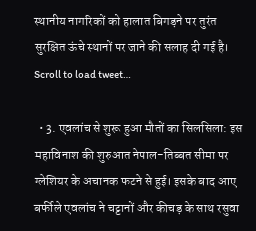स्थानीय नागरिकों को हालात बिगड़ने पर तुरंत सुरक्षित ऊंचे स्थानों पर जाने की सलाह दी गई है।
Scroll to load tweet…

  • 3. एवलांच से शुरू हुआ मौतों का सिलसिला: इस महाविनाश की शुरुआत नेपाल-तिब्बत सीमा पर ग्लेशियर के अचानक फटने से हुई। इसके बाद आए बर्फीले एवलांच ने चट्टानों और कीचड़ के साथ रसुवा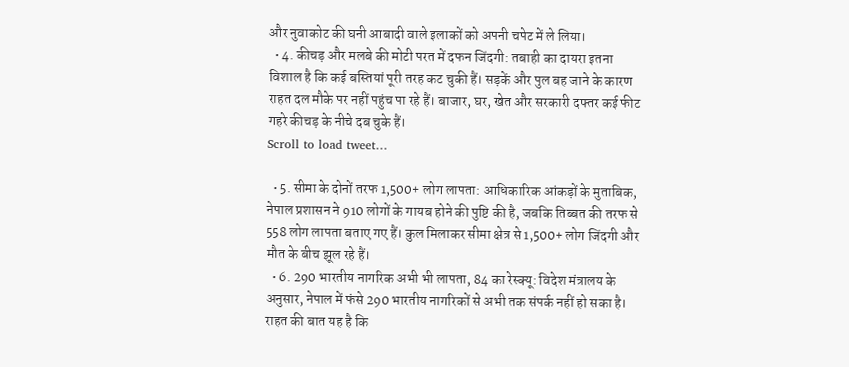और नुवाकोट की घनी आबादी वाले इलाकों को अपनी चपेट में ले लिया।
  • 4. कीचड़ और मलबे की मोटी परत में दफन जिंदगी: तबाही का दायरा इतना विशाल है कि कई बस्तियां पूरी तरह कट चुकी हैं। सड़कें और पुल बह जाने के कारण राहत दल मौके पर नहीं पहुंच पा रहे हैं। बाजार, घर, खेत और सरकारी दफ्तर कई फीट गहरे कीचड़ के नीचे दब चुके हैं।
Scroll to load tweet…

  • 5. सीमा के दोनों तरफ 1,500+ लोग लापता: आधिकारिक आंकड़ों के मुताबिक, नेपाल प्रशासन ने 910 लोगों के गायब होने की पुष्टि की है, जबकि तिब्बत की तरफ से 558 लोग लापता बताए गए हैं। कुल मिलाकर सीमा क्षेत्र से 1,500+ लोग जिंदगी और मौत के बीच झूल रहे हैं।
  • 6. 290 भारतीय नागरिक अभी भी लापता, 84 का रेस्क्यू: विदेश मंत्रालय के अनुसार, नेपाल में फंसे 290 भारतीय नागरिकों से अभी तक संपर्क नहीं हो सका है। राहत की बात यह है कि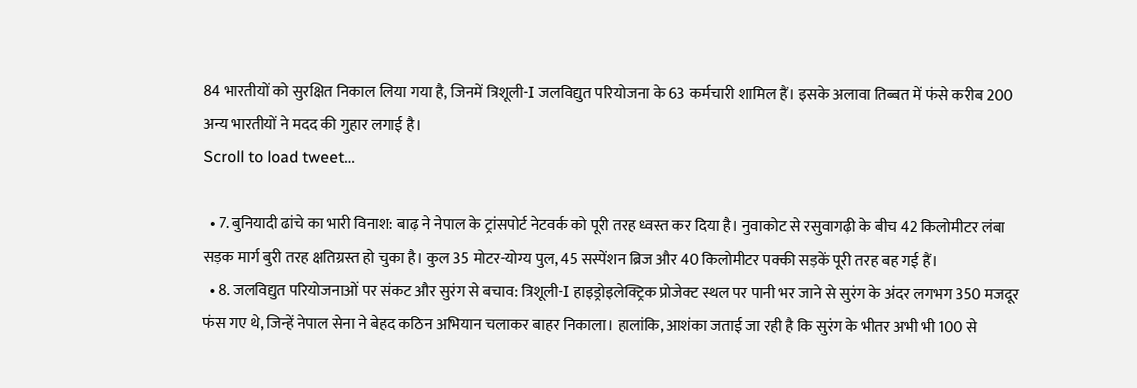84 भारतीयों को सुरक्षित निकाल लिया गया है, जिनमें त्रिशूली-I जलविद्युत परियोजना के 63 कर्मचारी शामिल हैं। इसके अलावा तिब्बत में फंसे करीब 200 अन्य भारतीयों ने मदद की गुहार लगाई है।
Scroll to load tweet…

  • 7. बुनियादी ढांचे का भारी विनाश: बाढ़ ने नेपाल के ट्रांसपोर्ट नेटवर्क को पूरी तरह ध्वस्त कर दिया है। नुवाकोट से रसुवागढ़ी के बीच 42 किलोमीटर लंबा सड़क मार्ग बुरी तरह क्षतिग्रस्त हो चुका है। कुल 35 मोटर-योग्य पुल, 45 सस्पेंशन ब्रिज और 40 किलोमीटर पक्की सड़कें पूरी तरह बह गई हैं।
  • 8. जलविद्युत परियोजनाओं पर संकट और सुरंग से बचाव: त्रिशूली-I हाइड्रोइलेक्ट्रिक प्रोजेक्ट स्थल पर पानी भर जाने से सुरंग के अंदर लगभग 350 मजदूर फंस गए थे, जिन्हें नेपाल सेना ने बेहद कठिन अभियान चलाकर बाहर निकाला। हालांकि, आशंका जताई जा रही है कि सुरंग के भीतर अभी भी 100 से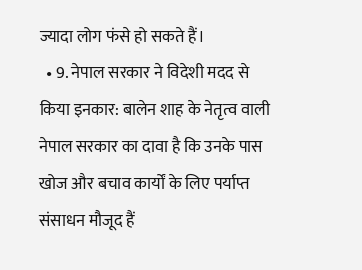ज्यादा लोग फंसे हो सकते हैं।
  • 9. नेपाल सरकार ने विदेशी मदद से किया इनकार: बालेन शाह के नेतृत्व वाली नेपाल सरकार का दावा है कि उनके पास खोज और बचाव कार्यों के लिए पर्याप्त संसाधन मौजूद हैं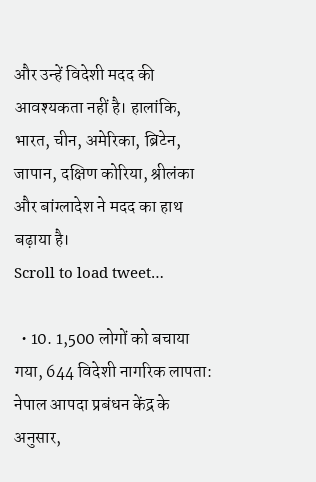और उन्हें विदेशी मदद की आवश्यकता नहीं है। हालांकि, भारत, चीन, अमेरिका, ब्रिटेन, जापान, दक्षिण कोरिया, श्रीलंका और बांग्लादेश ने मदद का हाथ बढ़ाया है।
Scroll to load tweet…

  • 10. 1,500 लोगों को बचाया गया, 644 विदेशी नागरिक लापता: नेपाल आपदा प्रबंधन केंद्र के अनुसार,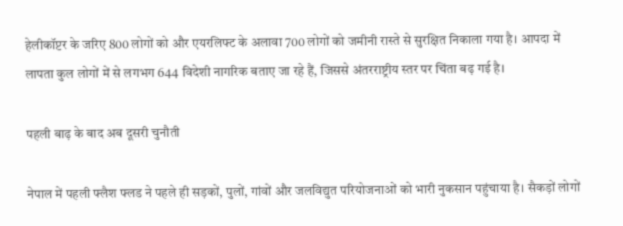हेलीकॉप्टर के जरिए 800 लोगों को और एयरलिफ्ट के अलावा 700 लोगों को जमीनी रास्ते से सुरक्षित निकाला गया है। आपदा में लापता कुल लोगों में से लगभग 644 विदेशी नागरिक बताए जा रहे हैं, जिससे अंतरराष्ट्रीय स्तर पर चिंता बढ़ गई है।

पहली बाढ़ के बाद अब दूसरी चुनौती

नेपाल में पहली फ्लैश फ्लड ने पहले ही सड़कों, पुलों, गांवों और जलविद्युत परियोजनाओं को भारी नुकसान पहुंचाया है। सैकड़ों लोगों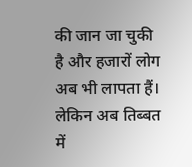की जान जा चुकी है और हजारों लोग अब भी लापता हैं। लेकिन अब तिब्बत में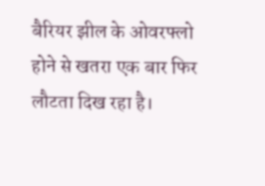बैरियर झील के ओवरफ्लो होने से खतरा एक बार फिर लौटता दिख रहा है।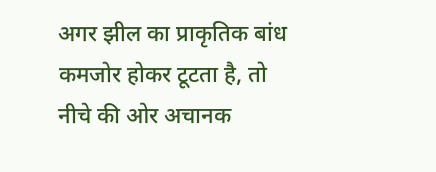अगर झील का प्राकृतिक बांध कमजोर होकर टूटता है, तो नीचे की ओर अचानक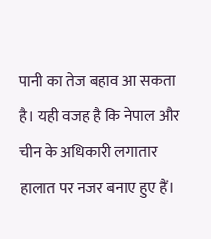पानी का तेज बहाव आ सकता है। यही वजह है कि नेपाल और चीन के अधिकारी लगातार हालात पर नजर बनाए हुए हैं।